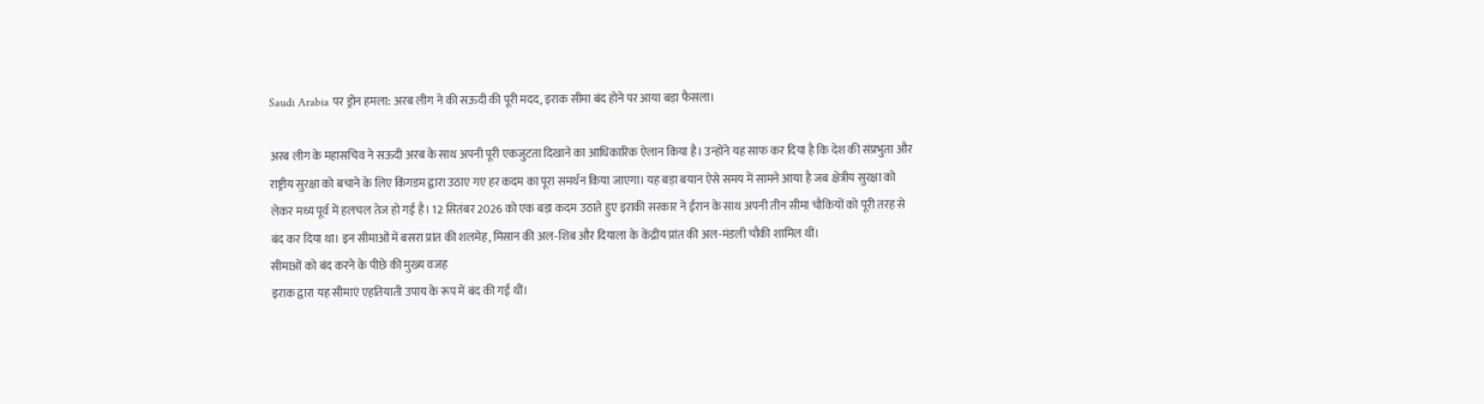Saudi Arabia पर ड्रोन हमला: अरब लीग ने की सऊदी की पूरी मदद, इराक सीमा बंद होने पर आया बड़ा फैसला।

अरब लीग के महासचिव ने सऊदी अरब के साथ अपनी पूरी एकजुटता दिखाने का आधिकारिक ऐलान किया है। उन्होंने यह साफ कर दिया है कि देश की संप्रभुता और राष्ट्रीय सुरक्षा को बचाने के लिए किंगडम द्वारा उठाए गए हर कदम का पूरा समर्थन किया जाएगा। यह बड़ा बयान ऐसे समय में सामने आया है जब क्षेत्रीय सुरक्षा को लेकर मध्य पूर्व में हलचल तेज हो गई है। 12 सितंबर 2026 को एक बड़ा कदम उठाते हुए इराकी सरकार ने ईरान के साथ अपनी तीन सीमा चौकियों को पूरी तरह से बंद कर दिया था। इन सीमाओं में बसरा प्रांत की शलमेह, मिसान की अल-शिब और दियाला के केंद्रीय प्रांत की अल-मंडली चौकी शामिल थीं।
सीमाओं को बंद करने के पीछे की मुख्य वजह
इराक द्वारा यह सीमाएं एहतियाती उपाय के रूप में बंद की गई थीं।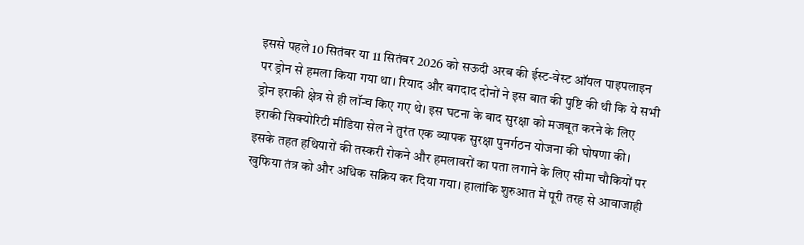इससे पहले 10 सितंबर या 11 सितंबर 2026 को सऊदी अरब की ईस्ट-वेस्ट ऑयल पाइपलाइन पर ड्रोन से हमला किया गया था। रियाद और बगदाद दोनों ने इस बात की पुष्टि की थी कि ये सभी ड्रोन इराकी क्षेत्र से ही लॉन्च किए गए थे। इस घटना के बाद सुरक्षा को मजबूत करने के लिए इराकी सिक्योरिटी मीडिया सेल ने तुरंत एक व्यापक सुरक्षा पुनर्गठन योजना की घोषणा की। इसके तहत हथियारों की तस्करी रोकने और हमलावरों का पता लगाने के लिए सीमा चौकियों पर खुफिया तंत्र को और अधिक सक्रिय कर दिया गया। हालांकि शुरुआत में पूरी तरह से आवाजाही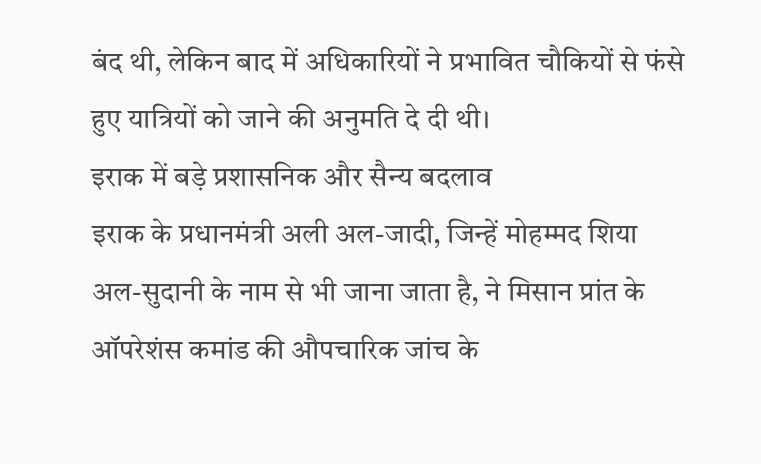बंद थी, लेकिन बाद में अधिकारियों ने प्रभावित चौकियों से फंसे हुए यात्रियों को जाने की अनुमति दे दी थी।
इराक में बड़े प्रशासनिक और सैन्य बदलाव
इराक के प्रधानमंत्री अली अल-जादी, जिन्हें मोहम्मद शिया अल-सुदानी के नाम से भी जाना जाता है, ने मिसान प्रांत के ऑपरेशंस कमांड की औपचारिक जांच के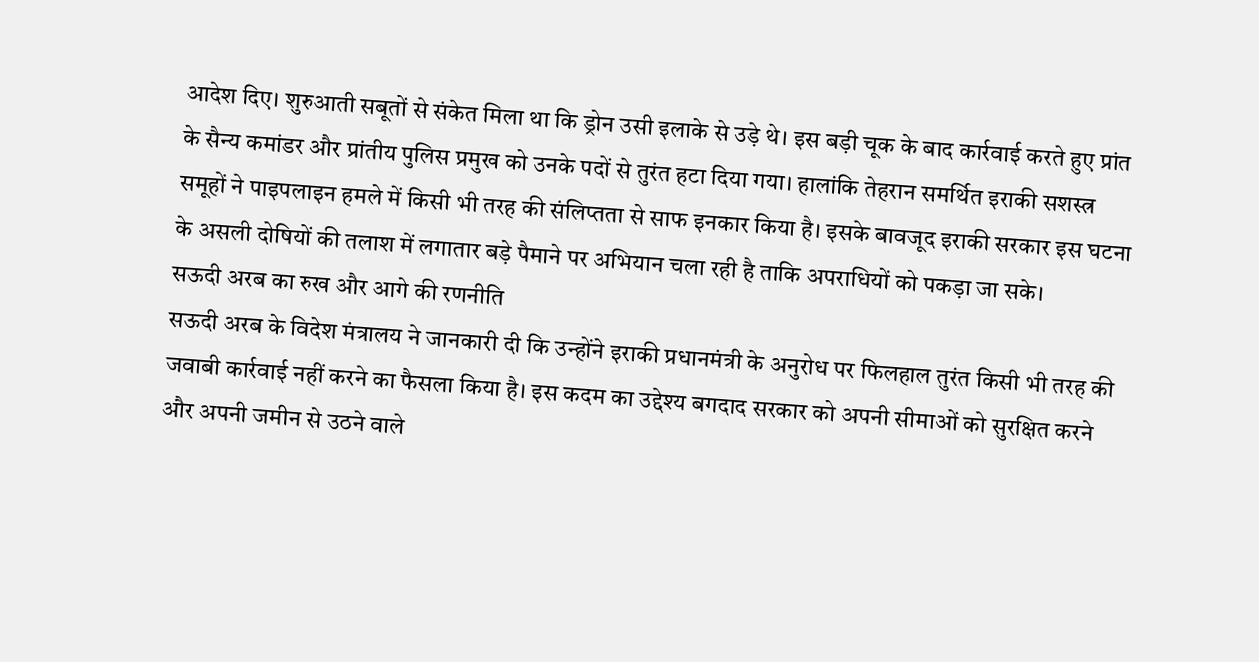आदेश दिए। शुरुआती सबूतों से संकेत मिला था कि ड्रोन उसी इलाके से उड़े थे। इस बड़ी चूक के बाद कार्रवाई करते हुए प्रांत के सैन्य कमांडर और प्रांतीय पुलिस प्रमुख को उनके पदों से तुरंत हटा दिया गया। हालांकि तेहरान समर्थित इराकी सशस्त्र समूहों ने पाइपलाइन हमले में किसी भी तरह की संलिप्तता से साफ इनकार किया है। इसके बावजूद इराकी सरकार इस घटना के असली दोषियों की तलाश में लगातार बड़े पैमाने पर अभियान चला रही है ताकि अपराधियों को पकड़ा जा सके।
सऊदी अरब का रुख और आगे की रणनीति
सऊदी अरब के विदेश मंत्रालय ने जानकारी दी कि उन्होंने इराकी प्रधानमंत्री के अनुरोध पर फिलहाल तुरंत किसी भी तरह की जवाबी कार्रवाई नहीं करने का फैसला किया है। इस कदम का उद्देश्य बगदाद सरकार को अपनी सीमाओं को सुरक्षित करने और अपनी जमीन से उठने वाले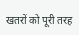खतरों को पूरी तरह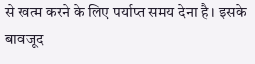से खत्म करने के लिए पर्याप्त समय देना है। इसके बावजूद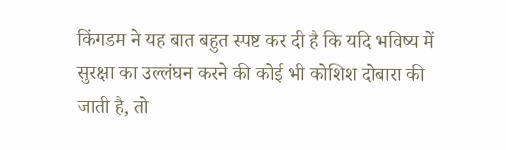किंगडम ने यह बात बहुत स्पष्ट कर दी है कि यदि भविष्य में सुरक्षा का उल्लंघन करने की कोई भी कोशिश दोबारा की जाती है, तो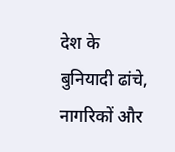देश के बुनियादी ढांचे, नागरिकों और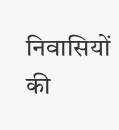निवासियों की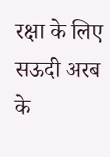रक्षा के लिए सऊदी अरब के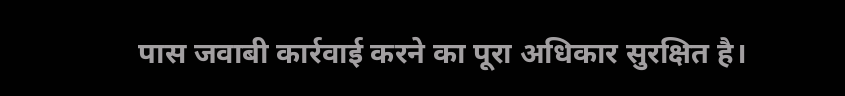पास जवाबी कार्रवाई करने का पूरा अधिकार सुरक्षित है।